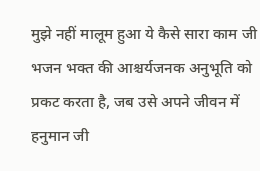मुझे नहीं मालूम हुआ ये कैसे सारा काम जी भजन भक्त की आश्चर्यजनक अनुभूति को प्रकट करता है, जब उसे अपने जीवन में हनुमान जी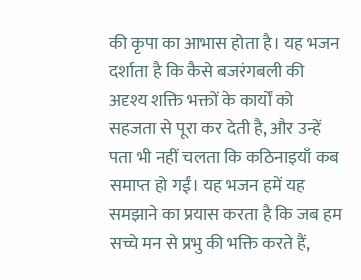की कृपा का आभास होता है। यह भजन दर्शाता है कि कैसे बजरंगबली की अदृश्य शक्ति भक्तों के कार्यों को सहजता से पूरा कर देती है, और उन्हें पता भी नहीं चलता कि कठिनाइयाँ कब समाप्त हो गईं। यह भजन हमें यह समझाने का प्रयास करता है कि जब हम सच्चे मन से प्रभु की भक्ति करते हैं,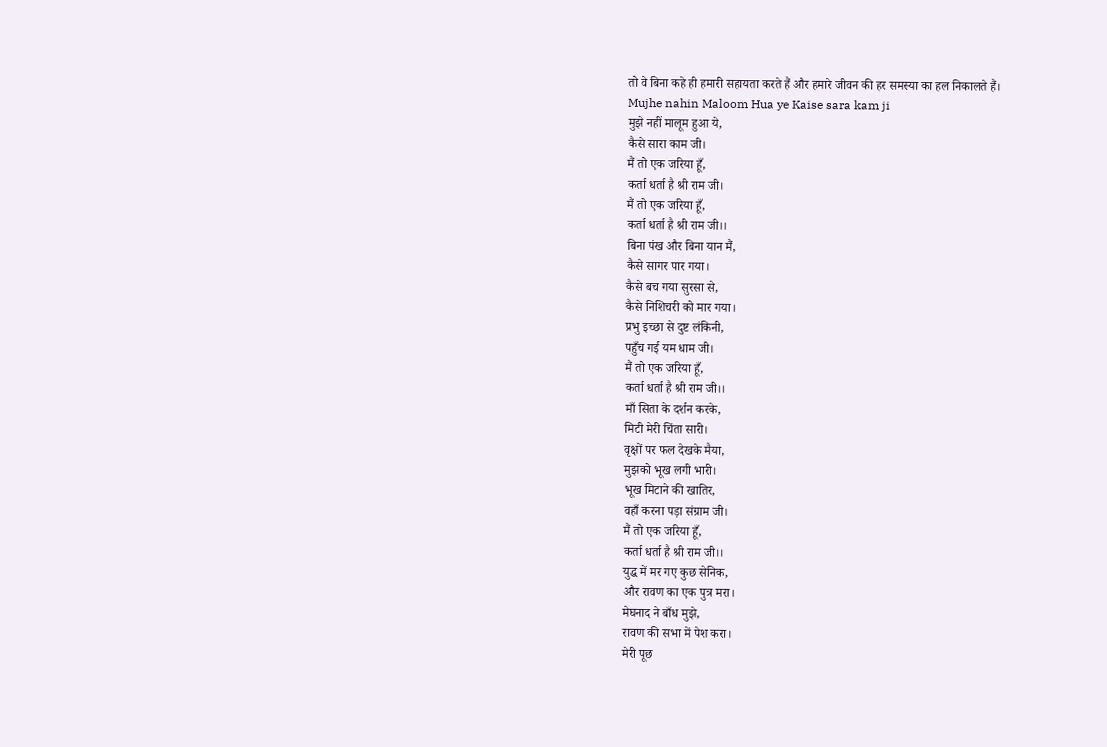तो वे बिना कहे ही हमारी सहायता करते हैं और हमारे जीवन की हर समस्या का हल निकालते हैं।
Mujhe nahin Maloom Hua ye Kaise sara kam ji
मुझे नहीं मालूम हुआ ये,
कैसे सारा काम जी।
मैं तो एक जरिया हूँ,
कर्ता धर्ता है श्री राम जी।
मैं तो एक जरिया हूँ,
कर्ता धर्ता है श्री राम जी।।
बिना पंख और बिना यान मैं,
कैसे सागर पार गया।
कैसे बच गया सुरसा से,
कैसे निशिचरी को मार गया।
प्रभु इच्छा से दुष्ट लंकिनी,
पहुँच गई यम धाम जी।
मैं तो एक जरिया हूँ,
कर्ता धर्ता है श्री राम जी।।
माँ सिता के दर्शन करके,
मिटी मेरी चिंता सारी।
वृक्षों पर फल देखके मैया,
मुझको भूख लगी भारी।
भूख मिटाने की खातिर,
वहाँ करना पड़ा संग्राम जी।
मैं तो एक जरिया हूँ,
कर्ता धर्ता है श्री राम जी।।
युद्ध में मर गए कुछ सेनिक,
और रावण का एक पुत्र मरा।
मेघनाद ने बाँध मुझे,
रावण की सभा में पेश करा।
मेरी पूछ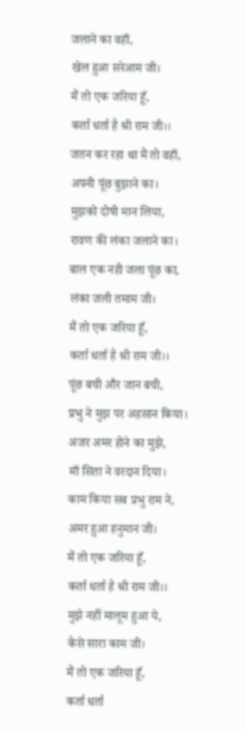जलाने का वहाँ,
खेल हुआ सरेआम जी।
मैं तो एक जरिया हूँ,
कर्ता धर्ता है श्री राम जी।।
जतन कर रहा था मैं तो वहाँ,
अपनी पूंछ बुझाने का।
मुझको दोषी मान लिया,
रावण की लंका जलाने का।
बाल एक नही जला पूंछ का,
लंका जली तमाम जी।
मैं तो एक जरिया हूँ,
कर्ता धर्ता है श्री राम जी।।
पूंछ बची और जान बची,
प्रभु ने मुझ पर अहसान किया।
अजर अमर होने का मुझे,
माँ सिता ने वरदान दिया।
काम किया सब प्रभु राम ने,
अमर हुआ हनुमान जी।
मैं तो एक जरिया हूँ,
कर्ता धर्ता है श्री राम जी।।
मुझे नहीं मालूम हुआ ये,
कैसे सारा काम जी।
मैं तो एक जरिया हूँ,
कर्ता धर्ता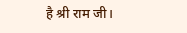है श्री राम जी।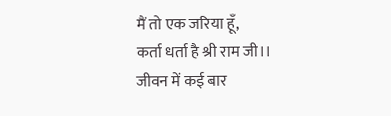मैं तो एक जरिया हूँ,
कर्ता धर्ता है श्री राम जी।।
जीवन में कई बार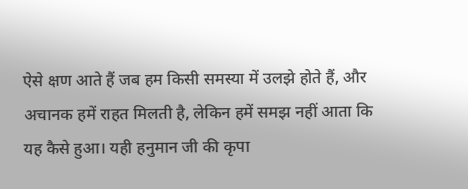ऐसे क्षण आते हैं जब हम किसी समस्या में उलझे होते हैं, और अचानक हमें राहत मिलती है, लेकिन हमें समझ नहीं आता कि यह कैसे हुआ। यही हनुमान जी की कृपा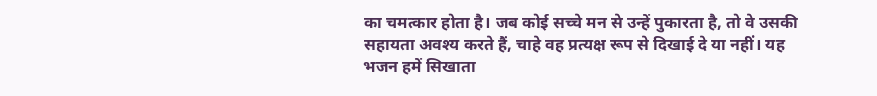का चमत्कार होता है। जब कोई सच्चे मन से उन्हें पुकारता है, तो वे उसकी सहायता अवश्य करते हैं, चाहे वह प्रत्यक्ष रूप से दिखाई दे या नहीं। यह भजन हमें सिखाता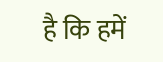है कि हमें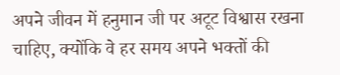अपने जीवन में हनुमान जी पर अटूट विश्वास रखना चाहिए, क्योंकि वे हर समय अपने भक्तों की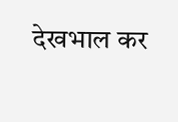देखभाल कर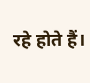रहे होते हैं।